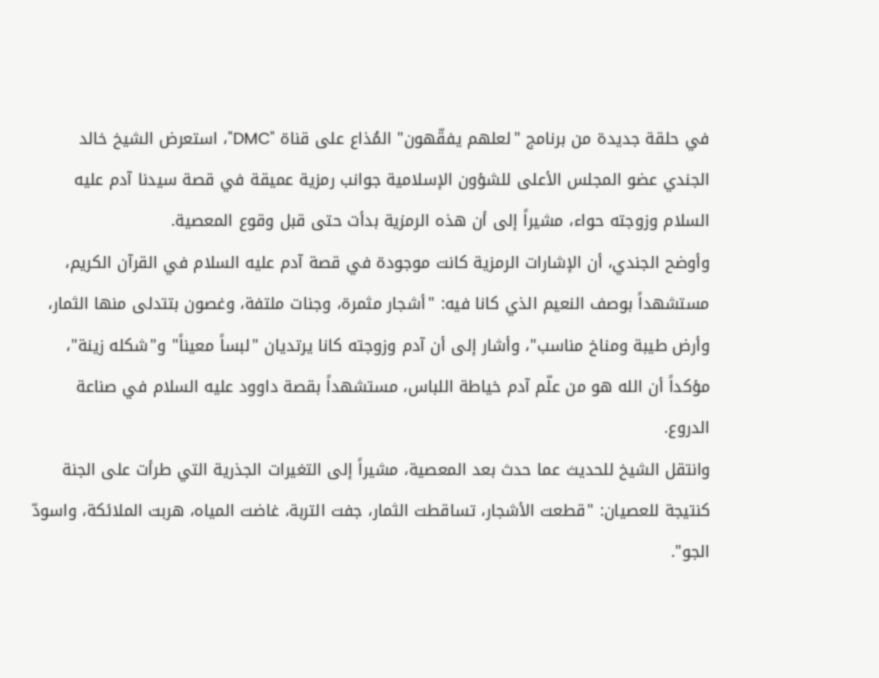في حلقة جديدة من برنامج "لعلهم يفقّهون" المُذاع على قناة "DMC"، استعرض الشيخ خالد الجندي عضو المجلس الأعلى للشؤون الإسلامية جوانب رمزية عميقة في قصة سيدنا آدم عليه السلام وزوجته حواء، مشيراً إلى أن هذه الرمزية بدأت حتى قبل وقوع المعصية.
وأوضح الجندي، أن الإشارات الرمزية كانت موجودة في قصة آدم عليه السلام في القرآن الكريم، مستشهداً بوصف النعيم الذي كانا فيه: "أشجار مثمرة، وجنات ملتفة، وغصون بتتدلى منها الثمار، وأرض طيبة ومناخ مناسب"، وأشار إلى أن آدم وزوجته كانا يرتديان "لبساً معيناً" و"شكله زينة"، مؤكداً أن الله هو من علّم آدم خياطة اللباس، مستشهداً بقصة داوود عليه السلام في صناعة الدروع.
وانتقل الشيخ للحديث عما حدث بعد المعصية، مشيراً إلى التغيرات الجذرية التي طرأت على الجنة كنتيجة للعصيان: "قطعت الأشجار، تساقطت الثمار، جفت التربة، غاضت المياه، هربت الملائكة، واسودّ الجو".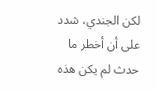لكن الجندي، شدد على أن أخطر ما حدث لم يكن هذه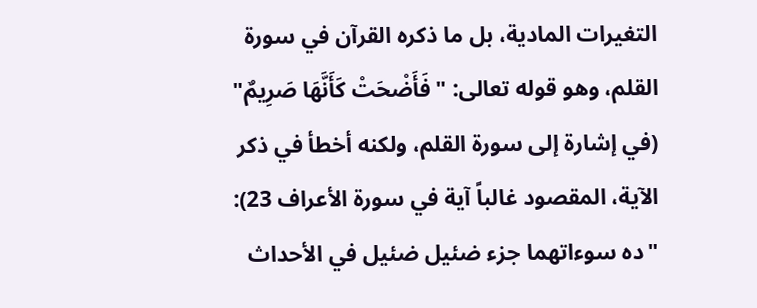التغيرات المادية، بل ما ذكره القرآن في سورة القلم، وهو قوله تعالى: "فَأَضْحَتْ كَأَنَّهَا صَرِيمٌ" (في إشارة إلى سورة القلم، ولكنه أخطأ في ذكر الآية، المقصود غالباً آية في سورة الأعراف 23): "ده سوءاتهما جزء ضئيل ضئيل في الأحداث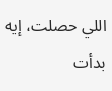اللي حصلت، إيه بدأت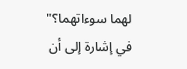لهما سوءاتهما؟" في إشارة إلى أن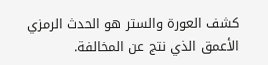كشف العورة والستر هو الحدث الرمزي الأعمق الذي نتج عن المخالفة.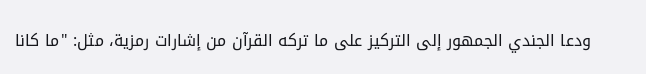ودعا الجندي الجمهور إلى التركيز على ما تركه القرآن من إشارات رمزية، مثل: "ما كانا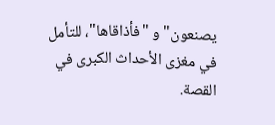يصنعون" و "فأذاقاها"، للتأمل في مغزى الأحداث الكبرى في القصة.